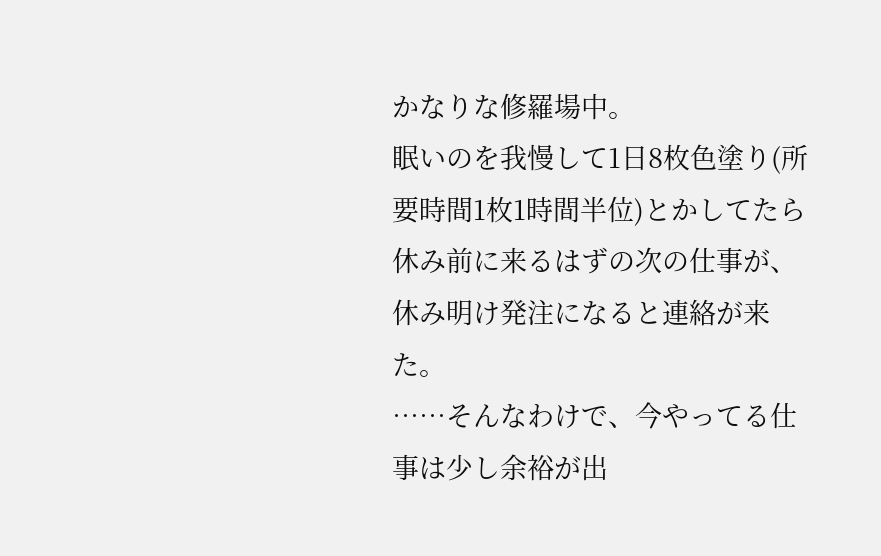かなりな修羅場中。
眠いのを我慢して1日8枚色塗り(所要時間1枚1時間半位)とかしてたら
休み前に来るはずの次の仕事が、休み明け発注になると連絡が来た。
……そんなわけで、今やってる仕事は少し余裕が出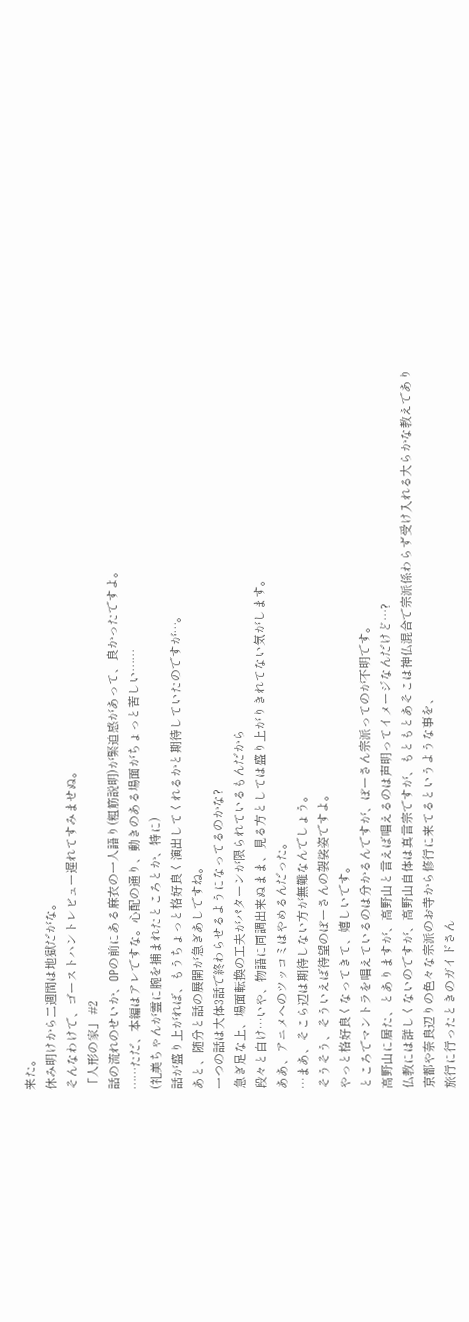来た。
休み明けから二週間は地獄だがな。
そんなわけで、ゴーストハントレビュー遅れてすみませぬ。
「人形の家」 #2
話の流れのせいか、OPの前にある麻衣の一人語り(粗筋説明)が緊迫感があって、良かったですよ。
……ただ、本編はアレですな。心配の通り、動きのある場面がちょっと苦しい……
(礼美ちゃんが霊に腕を捕まれたところとか、特に)
話が盛り上がれば、もうちょっと格好良く演出してくれるかと期待していたのですが…。
あと、随分と話の展開が急ぎあしですね。
一つの話は大体3話で終わらせるようになってるのかな?
急ぎ足な上、場面転換の工夫がパターンが限られているもんだから
段々と白け…いや、物語に同調出来ぬまま、見る方としては盛り上がりきれてない気がします。
ああ、アニメへのツッコミはやめるんだった。
…まあ、そこら辺は期待しない方が無難なんでしょう。
そうそう、そういえば待望のぼーさんの袈裟姿ですよ。
やっと格好良くなってきて、嬉しいです。
ところでマントラを唱えているのは分かるんですが、ぼーさん宗派ってのが不明です。
高野山に居た、とありますが、高野山と言えば唱えるのは声明ってイメージなんだけど…?
仏教には詳しくないのですが、高野山自体は真言宗ですが、もともとあそこは神仏混合で宗派係わらず受け入れる大らかな教えであり
京都や奈良辺りの色々な宗派のお寺から修行に来てるというような事を、
旅行に行ったときのガイドさん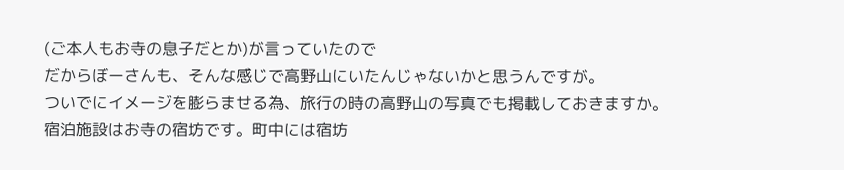(ご本人もお寺の息子だとか)が言っていたので
だからぼーさんも、そんな感じで高野山にいたんじゃないかと思うんですが。
ついでにイメージを膨らませる為、旅行の時の高野山の写真でも掲載しておきますか。
宿泊施設はお寺の宿坊です。町中には宿坊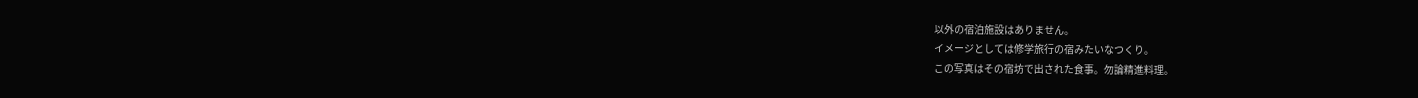以外の宿泊施設はありません。
イメージとしては修学旅行の宿みたいなつくり。
この写真はその宿坊で出された食事。勿論精進料理。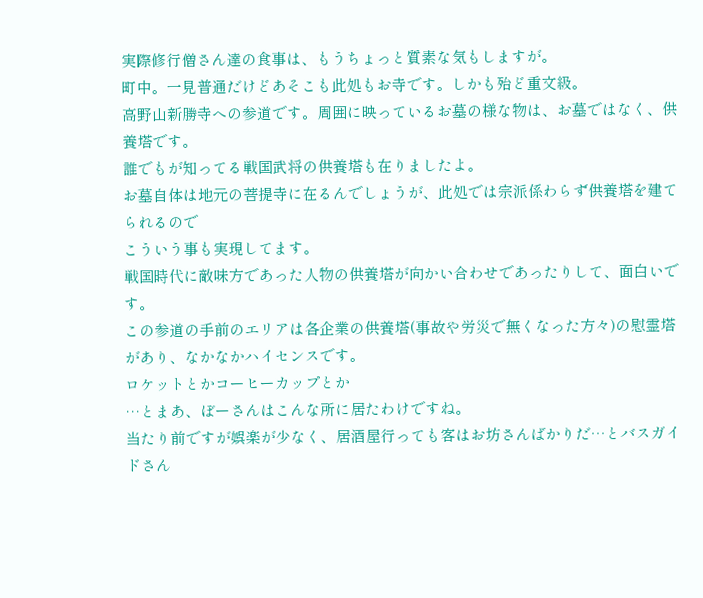実際修行僧さん達の食事は、もうちょっと質素な気もしますが。
町中。一見普通だけどあそこも此処もお寺です。しかも殆ど重文級。
高野山新勝寺への参道です。周囲に映っているお墓の様な物は、お墓ではなく、供養塔です。
誰でもが知ってる戦国武将の供養塔も在りましたよ。
お墓自体は地元の菩提寺に在るんでしょうが、此処では宗派係わらず供養塔を建てられるので
こういう事も実現してます。
戦国時代に敵味方であった人物の供養塔が向かい合わせであったりして、面白いです。
この参道の手前のエリアは各企業の供養塔(事故や労災で無くなった方々)の慰霊塔があり、なかなかハイセンスです。
ロケットとかコーヒーカップとか
…とまあ、ぼーさんはこんな所に居たわけですね。
当たり前ですが娯楽が少なく、居酒屋行っても客はお坊さんばかりだ…とバスガイドさん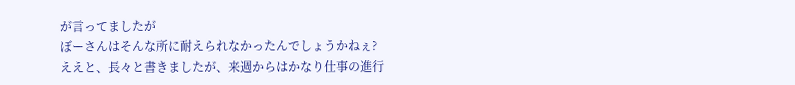が言ってましたが
ぼーさんはそんな所に耐えられなかったんでしょうかねぇ?
ええと、長々と書きましたが、来週からはかなり仕事の進行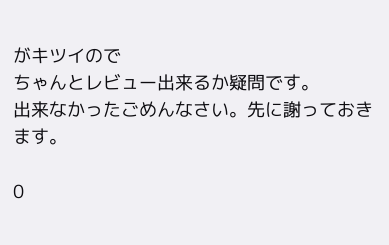がキツイので
ちゃんとレビュー出来るか疑問です。
出来なかったごめんなさい。先に謝っておきます。

0